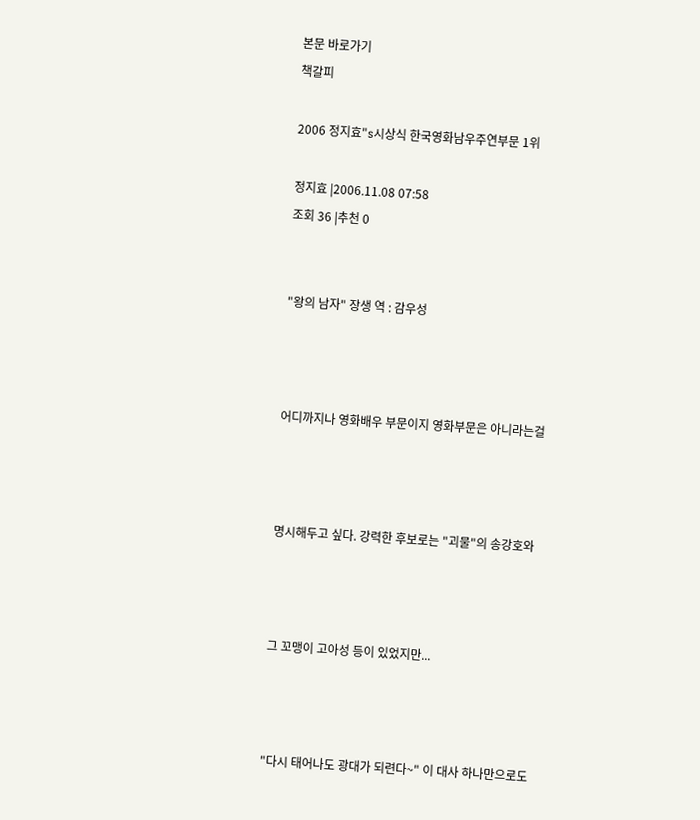본문 바로가기
책갈피

2006 정지효"s시상식 한국영화남우주연부문 1위

정지효 |2006.11.08 07:58
조회 36 |추천 0


"왕의 남자" 장생 역 : 감우성



어디까지나 영화배우 부문이지 영화부문은 아니라는걸



명시해두고 싶다. 강력한 후보로는 "괴물"의 송강호와



그 꼬맹이 고아성 등이 있었지만...



"다시 태어나도 광대가 되련다~" 이 대사 하나만으로도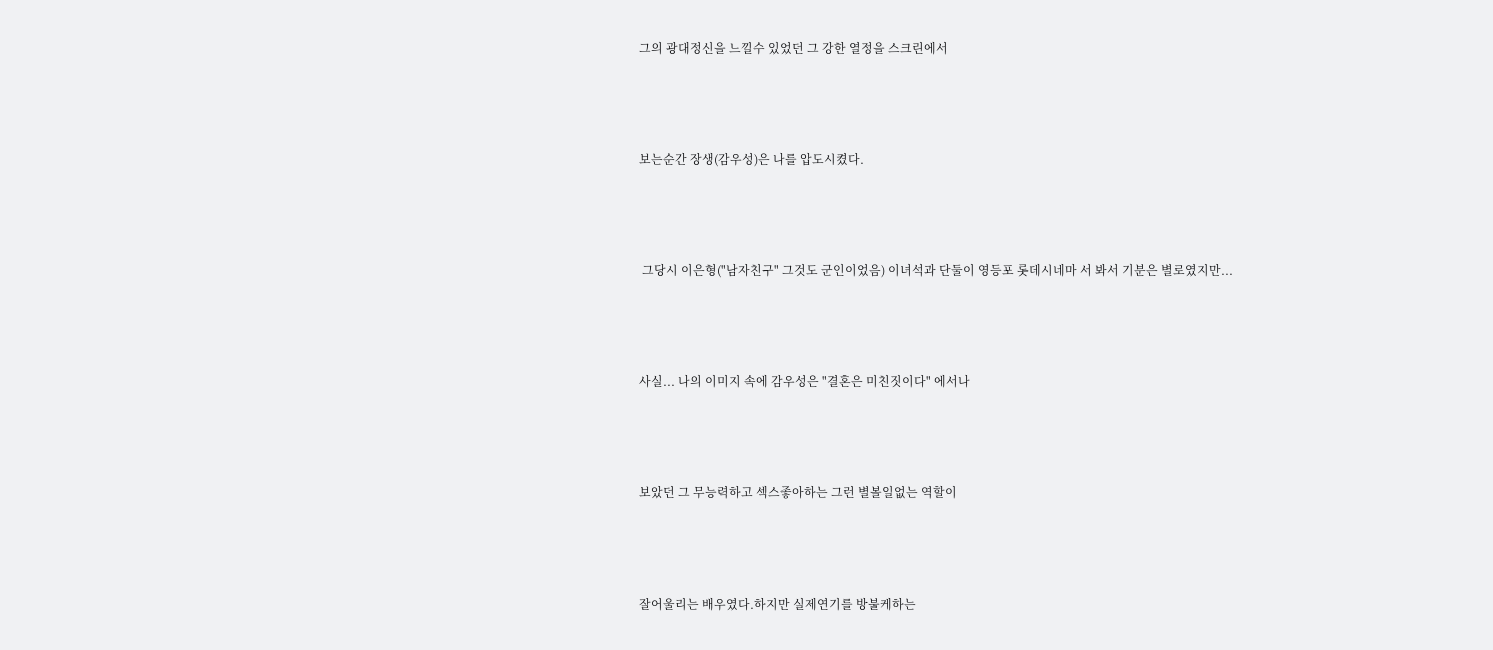그의 광대정신을 느낄수 있었던 그 강한 열정을 스크린에서



보는순간 장생(감우성)은 나를 압도시켰다.



 그당시 이은형("남자친구" 그것도 군인이었음) 이녀석과 단둘이 영등포 롯데시네마 서 봐서 기분은 별로였지만...



사실... 나의 이미지 속에 감우성은 "결혼은 미친짓이다" 에서나



보았던 그 무능력하고 섹스좋아하는 그런 별볼일없는 역할이



잘어울리는 배우였다.하지만 실제연기를 방불케하는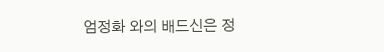엄정화 와의 배드신은 정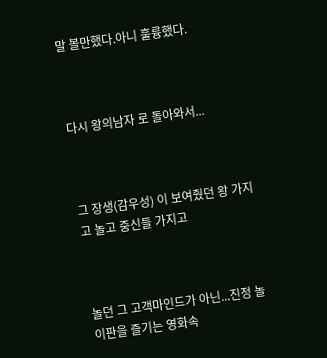말 볼만했다.아니 훌륭했다.



다시 왕의남자 로 돌아와서...



그 장생(감우성) 이 보여줬던 왕 가지고 놀고 중신들 가지고



놀던 그 고객마인드가 아닌...진정 놀이판을 즐기는 영화속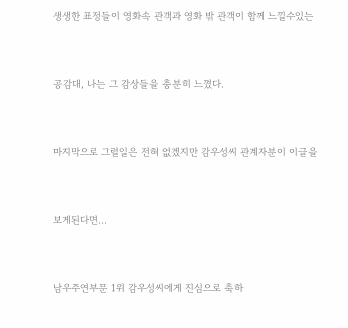생생한 표정들이 영화속 관객과 영화 밖 관객이 함께 느낄수있는



공감대, 나는 그 감상들을 충분히 느꼈다.



마지막으로 그럴일은 전혀 없겠지만 감우성씨 관계자분이 이글을



보게된다면...



남우주연부문 1위 감우성씨에게 진심으로 축하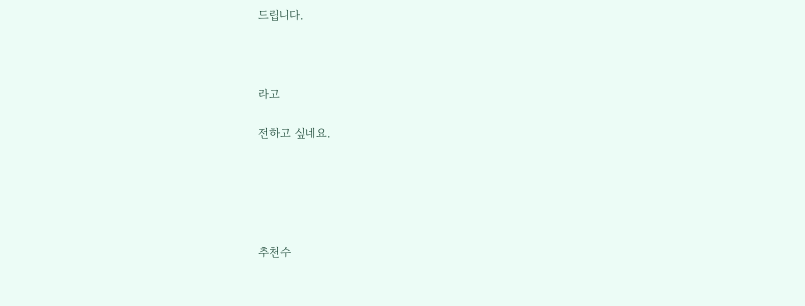드립니다.



라고

전하고 싶네요.





추천수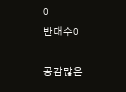0
반대수0

공감많은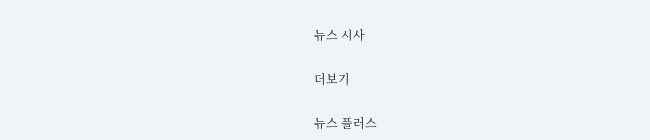뉴스 시사

더보기

뉴스 플러스